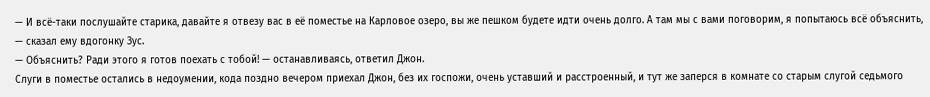— И всё-таки послушайте старика, давайте я отвезу вас в её поместье на Карловое озеро, вы же пешком будете идти очень долго. А там мы с вами поговорим, я попытаюсь всё объяснить, — сказал ему вдогонку Зус.
— Объяснить? Ради этого я готов поехать с тобой! — останавливаясь, ответил Джон.
Слуги в поместье остались в недоумении, кода поздно вечером приехал Джон, без их госпожи, очень уставший и расстроенный, и тут же заперся в комнате со старым слугой седьмого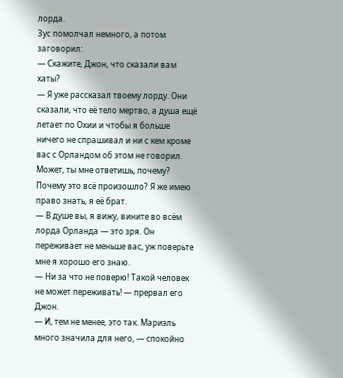лорда.
Зус помолчал немного, а потом заговорил:
— Скажите, Джон, что сказали вам хаты?
— Я уже рассказал твоему лорду. Они сказали, что её тело мертво, а душа ещё летает по Охии и чтобы я больше ничего не спрашивал и ни с кем кроме вас с Орландом об этом не говорил. Может, ты мне ответишь, почему? Почему это всё произошло? Я же имею право знать, я её брат.
— В душе вы, я вижу, вините во всём лорда Орланда — это зря. Он переживает не меньше вас, уж поверьте мне я хорошо его знаю.
— Ни за что не поверю! Такой человек не может переживать! — прервал его Джон.
— И, тем не менее, это так. Мариэль много значила для него, — спокойно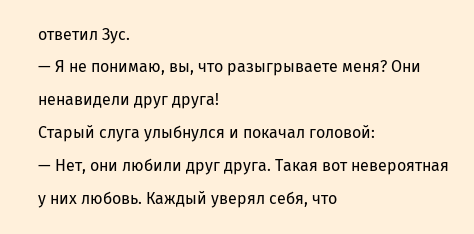ответил Зус.
— Я не понимаю, вы, что разыгрываете меня? Они ненавидели друг друга!
Старый слуга улыбнулся и покачал головой:
— Нет, они любили друг друга. Такая вот невероятная у них любовь. Каждый уверял себя, что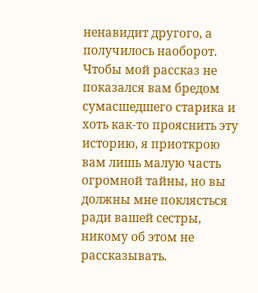ненавидит другого, а получилось наоборот. Чтобы мой рассказ не показался вам бредом сумасшедшего старика и хоть как-то прояснить эту историю, я приоткрою вам лишь малую часть огромной тайны, но вы должны мне поклясться ради вашей сестры, никому об этом не рассказывать.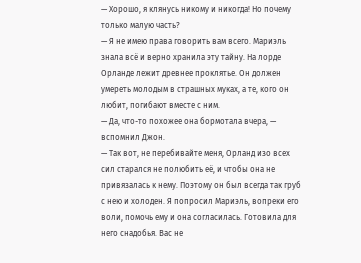— Хорошо, я клянусь никому и никогда! Но почему только малую часть?
— Я не имею права говорить вам всего. Мариэль знала всё и верно хранила эту тайну. На лорде Орланде лежит древнее проклятье. Он должен умереть молодым в страшных муках, а те, кого он любит, погибают вместе с ним.
— Да, что-то похожее она бормотала вчера, — вспомнил Джон.
— Так вот, не перебивайте меня, Орланд изо всех сил старался не полюбить её, и чтобы она не привязалась к нему. Поэтому он был всегда так груб с нею и холоден. Я попросил Мариэль, вопреки его воли, помочь ему и она согласилась. Готовила для него снадобья. Вас не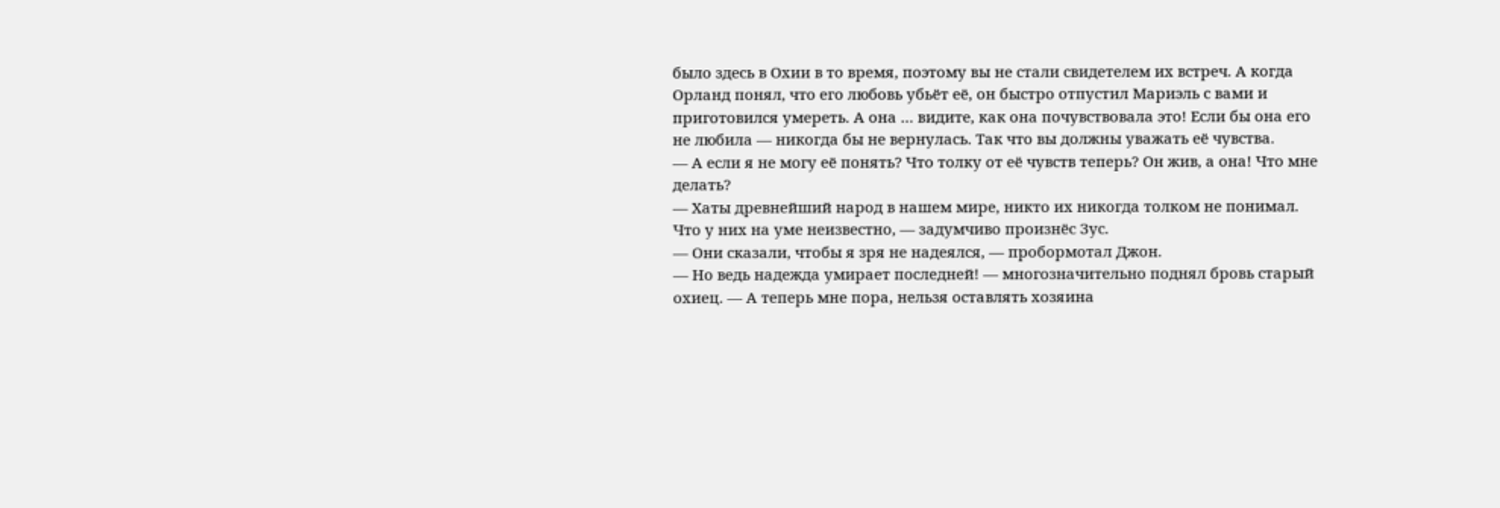было здесь в Охии в то время, поэтому вы не стали свидетелем их встреч. А когда Орланд понял, что его любовь убьёт её, он быстро отпустил Мариэль с вами и приготовился умереть. А она … видите, как она почувствовала это! Если бы она его не любила — никогда бы не вернулась. Так что вы должны уважать её чувства.
— А если я не могу её понять? Что толку от её чувств теперь? Он жив, а она! Что мне делать?
— Хаты древнейший народ в нашем мире, никто их никогда толком не понимал. Что у них на уме неизвестно, — задумчиво произнёс Зус.
— Они сказали, чтобы я зря не надеялся, — пробормотал Джон.
— Но ведь надежда умирает последней! — многозначительно поднял бровь старый охиец. — А теперь мне пора, нельзя оставлять хозяина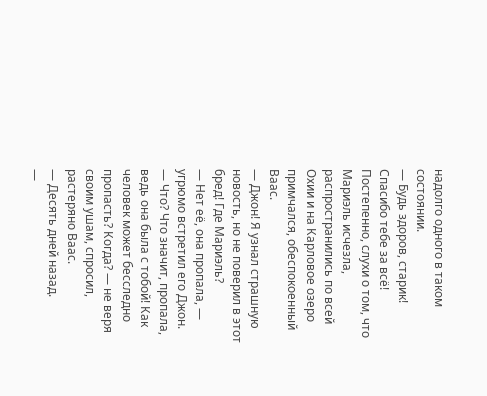надолго одного в таком состоянии.
— Будь здоров, старик! Спасибо тебе за всё!
Постепенно, слухи о том, что Мариэль исчезла, распространились по всей Охии и на Карловое озеро примчался, обеспокоенный Ваас.
— Джон! Я узнал страшную новость, но не поверил в этот бред! Где Мариэль?
— Нет её, она пропала, — угрюмо встретил его Джон.
— Что? Что значит, пропала, ведь она была с тобой! Как человек может бесследно пропасть? Когда? — не веря своим ушам, спросил, растеряно Ваас.
— Десять дней назад.
—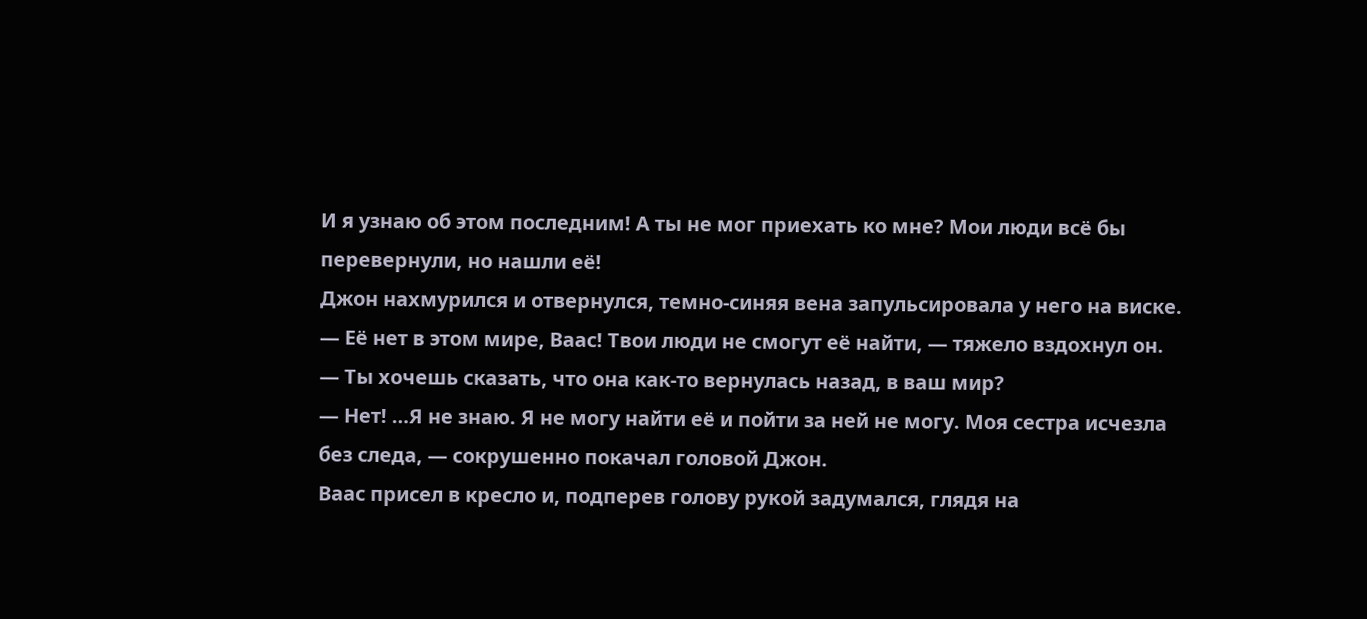И я узнаю об этом последним! А ты не мог приехать ко мне? Мои люди всё бы перевернули, но нашли её!
Джон нахмурился и отвернулся, темно-синяя вена запульсировала у него на виске.
— Её нет в этом мире, Ваас! Твои люди не смогут её найти, — тяжело вздохнул он.
— Ты хочешь сказать, что она как-то вернулась назад, в ваш мир?
— Нет! …Я не знаю. Я не могу найти её и пойти за ней не могу. Моя сестра исчезла без следа, — сокрушенно покачал головой Джон.
Ваас присел в кресло и, подперев голову рукой задумался, глядя на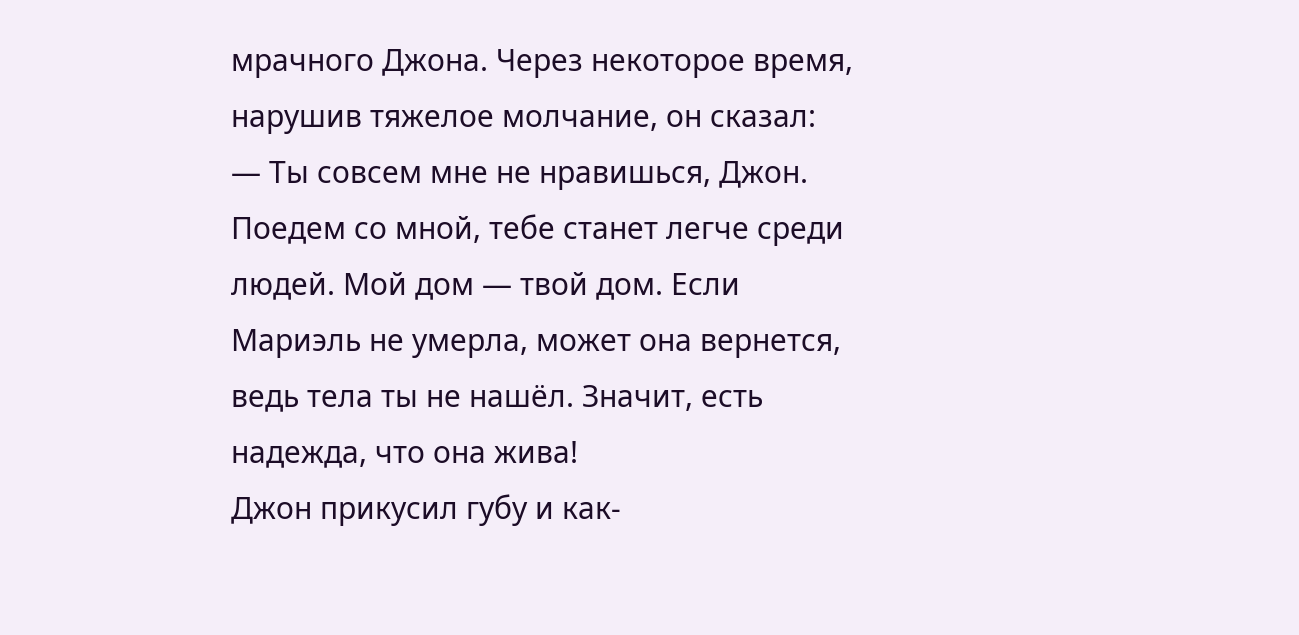мрачного Джона. Через некоторое время, нарушив тяжелое молчание, он сказал:
— Ты совсем мне не нравишься, Джон. Поедем со мной, тебе станет легче среди людей. Мой дом — твой дом. Если Мариэль не умерла, может она вернется, ведь тела ты не нашёл. Значит, есть надежда, что она жива!
Джон прикусил губу и как-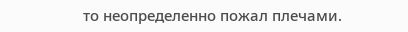то неопределенно пожал плечами.